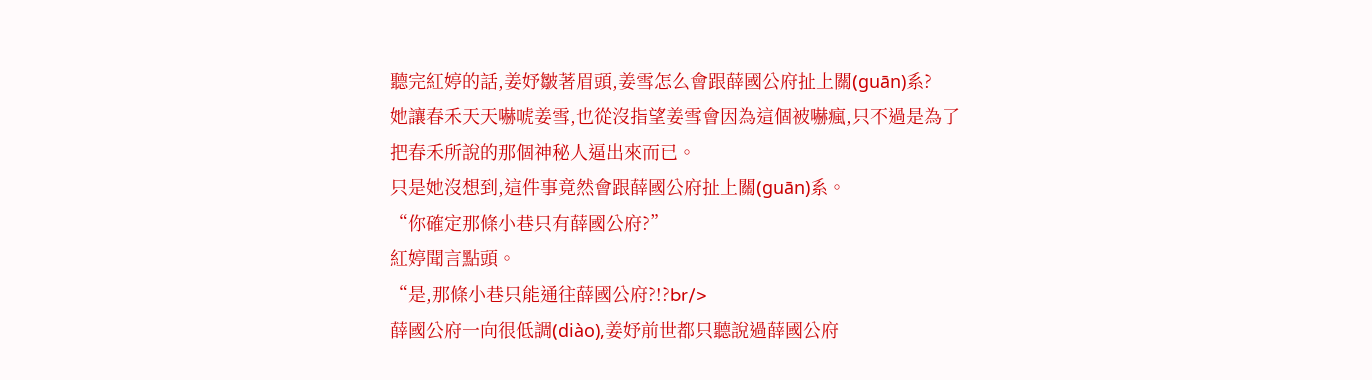聽完紅婷的話,姜妤皺著眉頭,姜雪怎么會跟薛國公府扯上關(guān)系?
她讓春禾天天嚇唬姜雪,也從沒指望姜雪會因為這個被嚇瘋,只不過是為了把春禾所說的那個神秘人逼出來而已。
只是她沒想到,這件事竟然會跟薛國公府扯上關(guān)系。
“你確定那條小巷只有薛國公府?”
紅婷聞言點頭。
“是,那條小巷只能通往薛國公府?!?br/>
薛國公府一向很低調(diào),姜妤前世都只聽說過薛國公府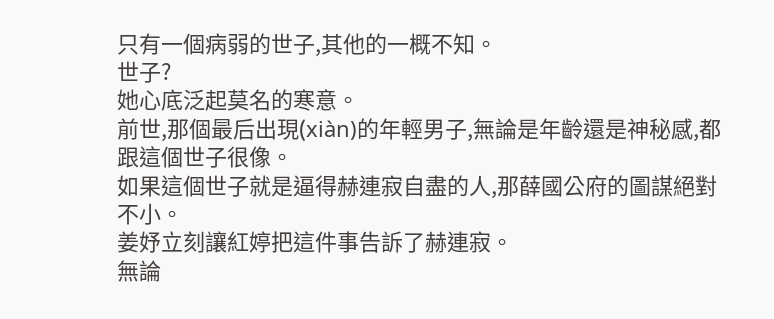只有一個病弱的世子,其他的一概不知。
世子?
她心底泛起莫名的寒意。
前世,那個最后出現(xiàn)的年輕男子,無論是年齡還是神秘感,都跟這個世子很像。
如果這個世子就是逼得赫連寂自盡的人,那薛國公府的圖謀絕對不小。
姜妤立刻讓紅婷把這件事告訴了赫連寂。
無論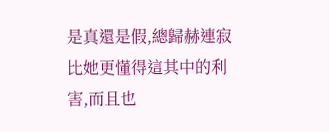是真還是假,總歸赫連寂比她更懂得這其中的利害,而且也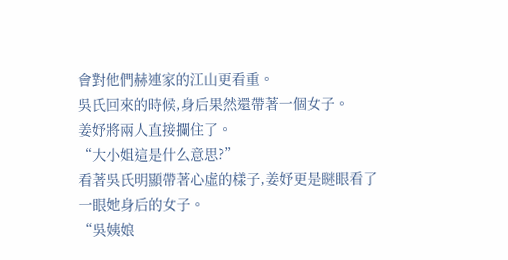會對他們赫連家的江山更看重。
吳氏回來的時候,身后果然還帶著一個女子。
姜妤將兩人直接攔住了。
“大小姐這是什么意思?”
看著吳氏明顯帶著心虛的樣子,姜妤更是瞇眼看了一眼她身后的女子。
“吳姨娘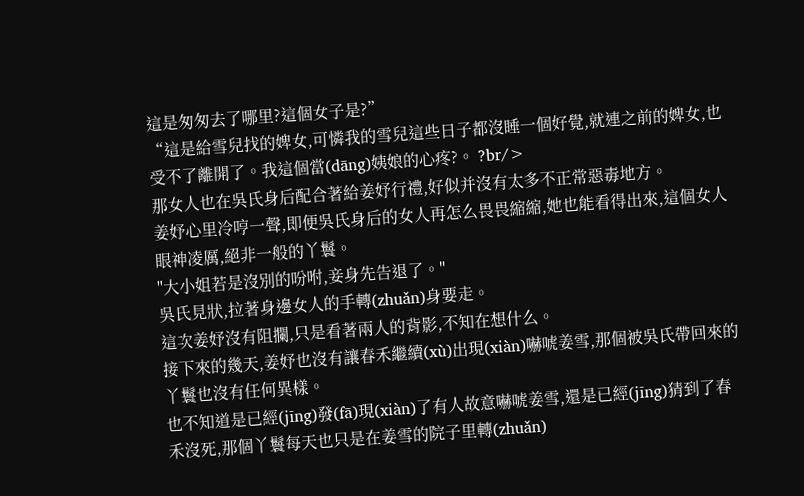這是匆匆去了哪里?這個女子是?”
“這是給雪兒找的婢女,可憐我的雪兒這些日子都沒睡一個好覺,就連之前的婢女,也受不了離開了。我這個當(dāng)姨娘的心疼?。 ?br/>
那女人也在吳氏身后配合著給姜妤行禮,好似并沒有太多不正常惡毒地方。
姜妤心里冷哼一聲,即便吳氏身后的女人再怎么畏畏縮縮,她也能看得出來,這個女人眼神凌厲,絕非一般的丫鬟。
"大小姐若是沒別的吩咐,妾身先告退了。"
吳氏見狀,拉著身邊女人的手轉(zhuǎn)身要走。
這次姜妤沒有阻攔,只是看著兩人的背影,不知在想什么。
接下來的幾天,姜妤也沒有讓春禾繼續(xù)出現(xiàn)嚇唬姜雪,那個被吳氏帶回來的丫鬟也沒有任何異樣。
也不知道是已經(jīng)發(fā)現(xiàn)了有人故意嚇唬姜雪,還是已經(jīng)猜到了春禾沒死,那個丫鬟每天也只是在姜雪的院子里轉(zhuǎn)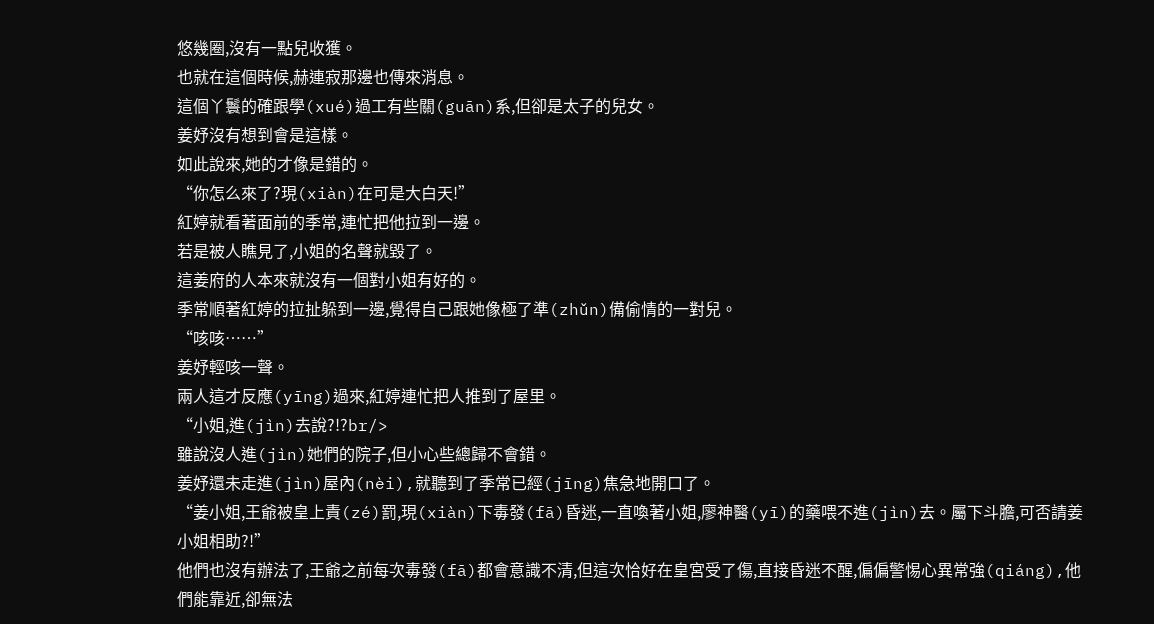悠幾圈,沒有一點兒收獲。
也就在這個時候,赫連寂那邊也傳來消息。
這個丫鬟的確跟學(xué)過工有些關(guān)系,但卻是太子的兒女。
姜妤沒有想到會是這樣。
如此說來,她的才像是錯的。
“你怎么來了?現(xiàn)在可是大白天!”
紅婷就看著面前的季常,連忙把他拉到一邊。
若是被人瞧見了,小姐的名聲就毀了。
這姜府的人本來就沒有一個對小姐有好的。
季常順著紅婷的拉扯躲到一邊,覺得自己跟她像極了準(zhǔn)備偷情的一對兒。
“咳咳……”
姜妤輕咳一聲。
兩人這才反應(yīng)過來,紅婷連忙把人推到了屋里。
“小姐,進(jìn)去說?!?br/>
雖說沒人進(jìn)她們的院子,但小心些總歸不會錯。
姜妤還未走進(jìn)屋內(nèi),就聽到了季常已經(jīng)焦急地開口了。
“姜小姐,王爺被皇上責(zé)罰,現(xiàn)下毒發(fā)昏迷,一直喚著小姐,廖神醫(yī)的藥喂不進(jìn)去。屬下斗膽,可否請姜小姐相助?!”
他們也沒有辦法了,王爺之前每次毒發(fā)都會意識不清,但這次恰好在皇宮受了傷,直接昏迷不醒,偏偏警惕心異常強(qiáng),他們能靠近,卻無法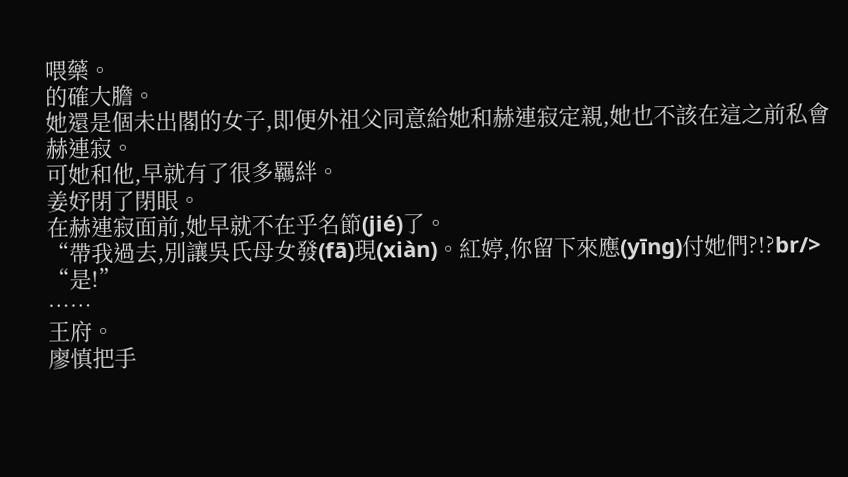喂藥。
的確大膽。
她還是個未出閣的女子,即便外祖父同意給她和赫連寂定親,她也不該在這之前私會赫連寂。
可她和他,早就有了很多羈絆。
姜妤閉了閉眼。
在赫連寂面前,她早就不在乎名節(jié)了。
“帶我過去,別讓吳氏母女發(fā)現(xiàn)。紅婷,你留下來應(yīng)付她們?!?br/>
“是!”
……
王府。
廖慎把手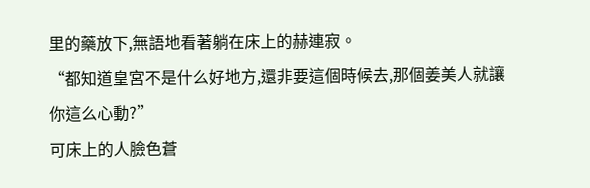里的藥放下,無語地看著躺在床上的赫連寂。
“都知道皇宮不是什么好地方,還非要這個時候去,那個姜美人就讓你這么心動?”
可床上的人臉色蒼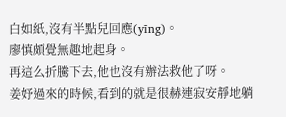白如紙,沒有半點兒回應(yīng)。
廖慎頗覺無趣地起身。
再這么折騰下去,他也沒有辦法救他了呀。
姜妤過來的時候,看到的就是很赫連寂安靜地躺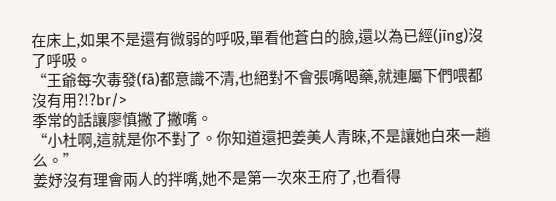在床上,如果不是還有微弱的呼吸,單看他蒼白的臉,還以為已經(jīng)沒了呼吸。
“王爺每次毒發(fā)都意識不清,也絕對不會張嘴喝藥,就連屬下們喂都沒有用?!?br/>
季常的話讓廖慎撇了撇嘴。
“小杜啊,這就是你不對了。你知道還把姜美人青睞,不是讓她白來一趟么。”
姜妤沒有理會兩人的拌嘴,她不是第一次來王府了,也看得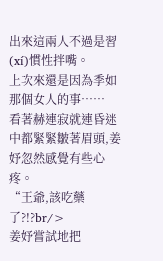出來這兩人不過是習(xí)慣性拌嘴。
上次來還是因為季如那個女人的事……
看著赫連寂就連昏迷中都緊緊皺著眉頭,姜妤忽然感覺有些心疼。
“王爺,該吃藥了?!?br/>
姜妤嘗試地把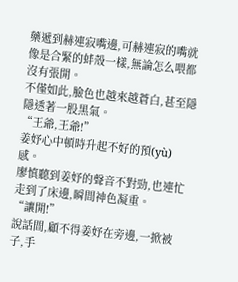藥遞到赫連寂嘴邊,可赫連寂的嘴就像是合緊的蚌殼一樣,無論怎么喂都沒有張開。
不僅如此,臉色也越來越蒼白,甚至隱隱透著一股黑氣。
“王爺,王爺!”
姜妤心中頓時升起不好的預(yù)感。
廖慎聽到姜妤的聲音不對勁,也連忙走到了床邊,瞬間神色凝重。
“讓開!”
說話間,顧不得姜妤在旁邊,一掀被子,手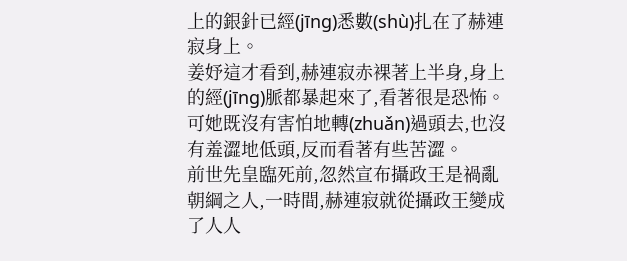上的銀針已經(jīng)悉數(shù)扎在了赫連寂身上。
姜妤這才看到,赫連寂赤裸著上半身,身上的經(jīng)脈都暴起來了,看著很是恐怖。
可她既沒有害怕地轉(zhuǎn)過頭去,也沒有羞澀地低頭,反而看著有些苦澀。
前世先皇臨死前,忽然宣布攝政王是禍亂朝綱之人,一時間,赫連寂就從攝政王變成了人人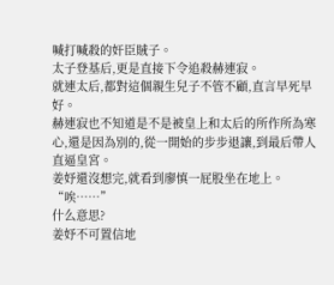喊打喊殺的奸臣賊子。
太子登基后,更是直接下令追殺赫連寂。
就連太后,都對這個親生兒子不管不顧,直言早死早好。
赫連寂也不知道是不是被皇上和太后的所作所為寒心,還是因為別的,從一開始的步步退讓,到最后帶人直逼皇宮。
姜妤還沒想完,就看到廖慎一屁股坐在地上。
“唉……”
什么意思?
姜妤不可置信地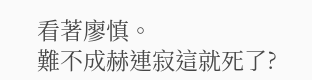看著廖慎。
難不成赫連寂這就死了?